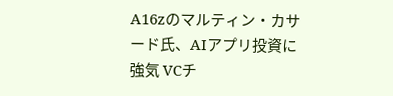A16zのマルティン・カサード氏、AIアプリ投資に強気 VCチ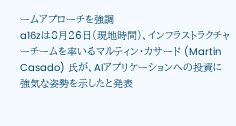ームアプローチを強調
a16zは8月26日(現地時間)、インフラストラクチャーチームを率いるマルティン・カサード (Martin Casado) 氏が、AIアプリケーションへの投資に強気な姿勢を示したと発表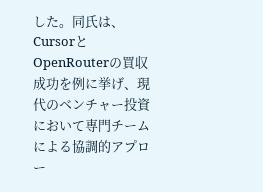した。同氏は、CursorとOpenRouterの買収成功を例に挙げ、現代のベンチャー投資において専門チームによる協調的アプロー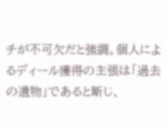チが不可欠だと強調。個人によるディール獲得の主張は「過去の遺物」であると断じ、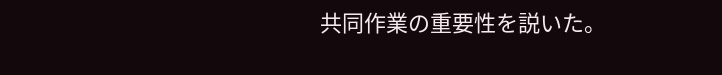共同作業の重要性を説いた。